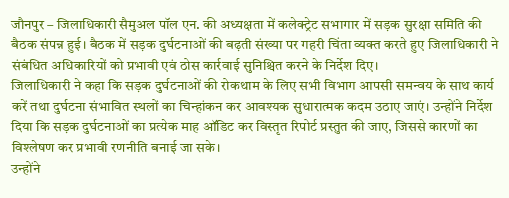जौनपुर – जिलाधिकारी सैमुअल पॉल एन. की अध्यक्षता में कलेक्ट्रेट सभागार में सड़क सुरक्षा समिति की बैठक संपन्न हुई। बैठक में सड़क दुर्घटनाओं की बढ़ती संख्या पर गहरी चिंता व्यक्त करते हुए जिलाधिकारी ने संबंधित अधिकारियों को प्रभावी एवं ठोस कार्रवाई सुनिश्चित करने के निर्देश दिए।
जिलाधिकारी ने कहा कि सड़क दुर्घटनाओं की रोकथाम के लिए सभी विभाग आपसी समन्वय के साथ कार्य करें तथा दुर्घटना संभावित स्थलों का चिन्हांकन कर आवश्यक सुधारात्मक कदम उठाए जाएं। उन्होंने निर्देश दिया कि सड़क दुर्घटनाओं का प्रत्येक माह ऑडिट कर विस्तृत रिपोर्ट प्रस्तुत की जाए, जिससे कारणों का विश्लेषण कर प्रभावी रणनीति बनाई जा सके।
उन्होंने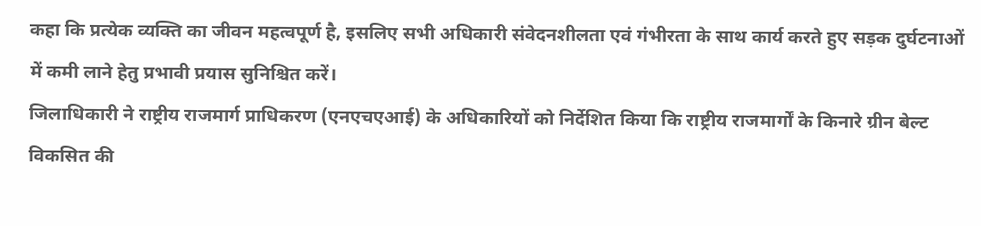कहा कि प्रत्येक व्यक्ति का जीवन महत्वपूर्ण है, इसलिए सभी अधिकारी संवेदनशीलता एवं गंभीरता के साथ कार्य करते हुए सड़क दुर्घटनाओं में कमी लाने हेतु प्रभावी प्रयास सुनिश्चित करें।
जिलाधिकारी ने राष्ट्रीय राजमार्ग प्राधिकरण (एनएचएआई) के अधिकारियों को निर्देशित किया कि राष्ट्रीय राजमार्गों के किनारे ग्रीन बेल्ट विकसित की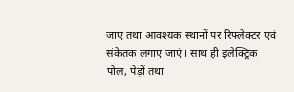जाए तथा आवश्यक स्थानों पर रिफ्लेक्टर एवं संकेतक लगाए जाएं। साथ ही इलेक्ट्रिक पोल, पेड़ों तथा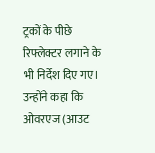ट्रकों के पीछे रिफ्लेक्टर लगाने के भी निर्देश दिए गए।
उन्होंने कहा कि ओवरएज (आउट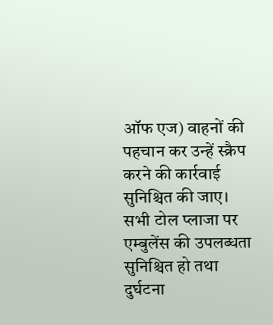ऑफ एज) वाहनों की पहचान कर उन्हें स्क्रैप करने की कार्रवाई सुनिश्चित की जाए। सभी टोल प्लाजा पर एम्बुलेंस की उपलब्धता सुनिश्चित हो तथा दुर्घटना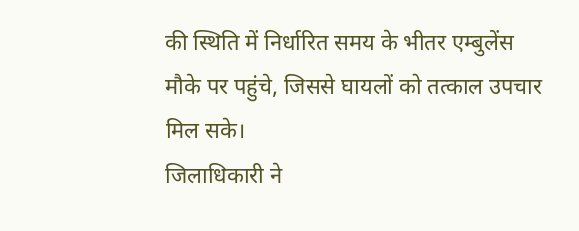की स्थिति में निर्धारित समय के भीतर एम्बुलेंस मौके पर पहुंचे, जिससे घायलों को तत्काल उपचार मिल सके।
जिलाधिकारी ने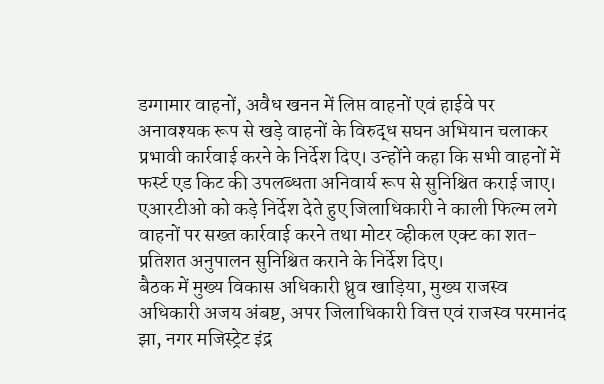डग्गामार वाहनों, अवैध खनन में लिप्त वाहनों एवं हाईवे पर अनावश्यक रूप से खड़े वाहनों के विरुद्ध सघन अभियान चलाकर प्रभावी कार्रवाई करने के निर्देश दिए। उन्होंने कहा कि सभी वाहनों में फर्स्ट एड किट की उपलब्धता अनिवार्य रूप से सुनिश्चित कराई जाए।
एआरटीओ को कड़े निर्देश देते हुए जिलाधिकारी ने काली फिल्म लगे वाहनों पर सख्त कार्रवाई करने तथा मोटर व्हीकल एक्ट का शत-प्रतिशत अनुपालन सुनिश्चित कराने के निर्देश दिए।
बैठक में मुख्य विकास अधिकारी ध्रुव खाड़िया, मुख्य राजस्व अधिकारी अजय अंबष्ट, अपर जिलाधिकारी वित्त एवं राजस्व परमानंद झा, नगर मजिस्ट्रेट इंद्र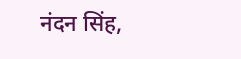नंदन सिंह,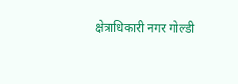क्षेत्राधिकारी नगर गोल्डी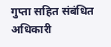गुप्ता सहित संबंधित अधिकारी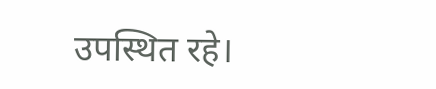उपस्थित रहे।